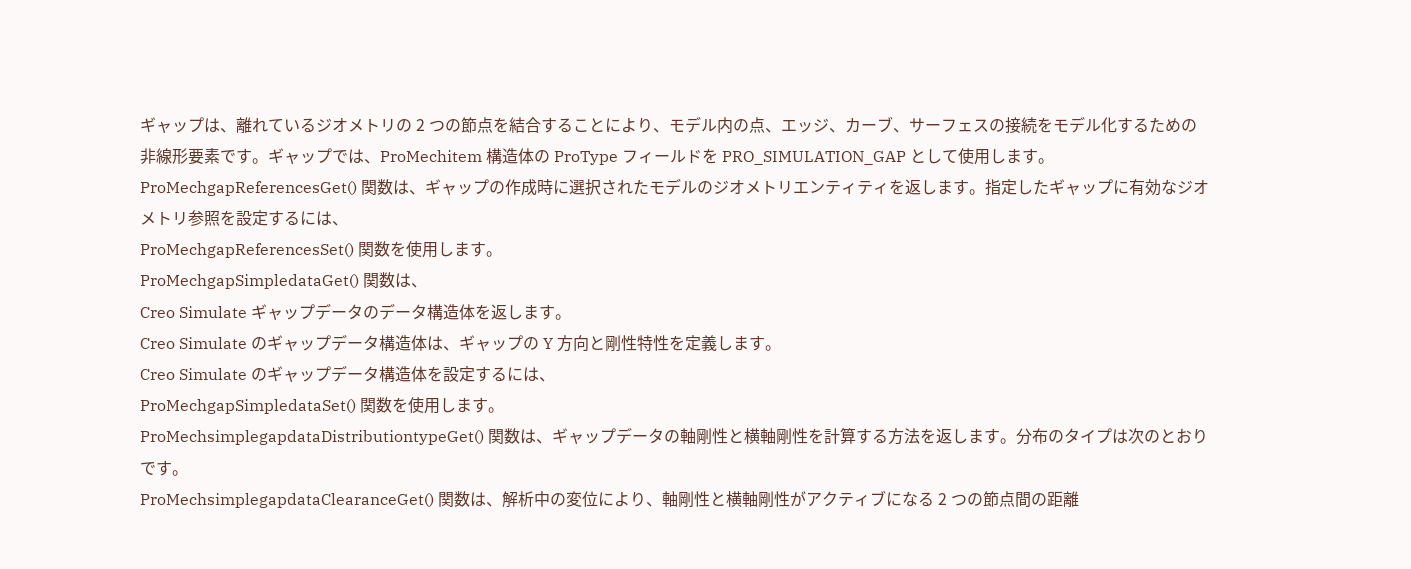ギャップは、離れているジオメトリの 2 つの節点を結合することにより、モデル内の点、エッジ、カーブ、サーフェスの接続をモデル化するための非線形要素です。ギャップでは、ProMechitem 構造体の ProType フィールドを PRO_SIMULATION_GAP として使用します。
ProMechgapReferencesGet() 関数は、ギャップの作成時に選択されたモデルのジオメトリエンティティを返します。指定したギャップに有効なジオメトリ参照を設定するには、
ProMechgapReferencesSet() 関数を使用します。
ProMechgapSimpledataGet() 関数は、
Creo Simulate ギャップデータのデータ構造体を返します。
Creo Simulate のギャップデータ構造体は、ギャップの Y 方向と剛性特性を定義します。
Creo Simulate のギャップデータ構造体を設定するには、
ProMechgapSimpledataSet() 関数を使用します。
ProMechsimplegapdataDistributiontypeGet() 関数は、ギャップデータの軸剛性と横軸剛性を計算する方法を返します。分布のタイプは次のとおりです。
ProMechsimplegapdataClearanceGet() 関数は、解析中の変位により、軸剛性と横軸剛性がアクティブになる 2 つの節点間の距離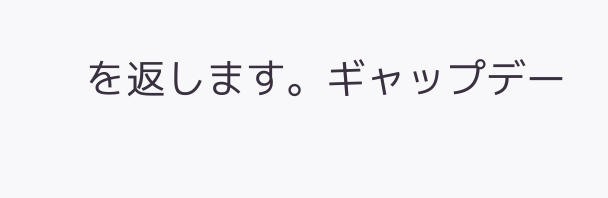を返します。ギャップデー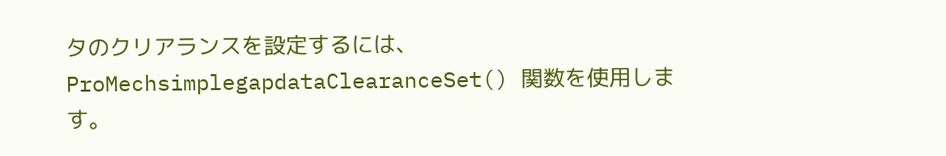タのクリアランスを設定するには、
ProMechsimplegapdataClearanceSet() 関数を使用します。